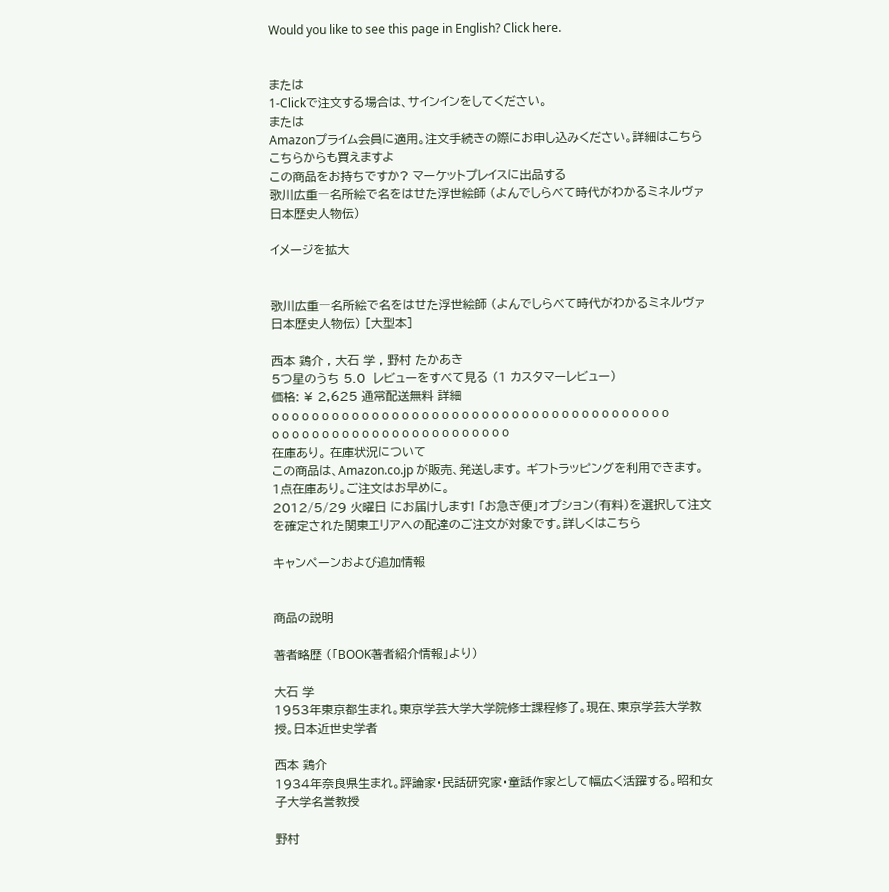Would you like to see this page in English? Click here.


または
1-Clickで注文する場合は、サインインをしてください。
または
Amazonプライム会員に適用。注文手続きの際にお申し込みください。詳細はこちら
こちらからも買えますよ
この商品をお持ちですか? マーケットプレイスに出品する
歌川広重―名所絵で名をはせた浮世絵師 (よんでしらべて時代がわかるミネルヴァ日本歴史人物伝)

イメージを拡大


歌川広重―名所絵で名をはせた浮世絵師 (よんでしらべて時代がわかるミネルヴァ日本歴史人物伝) [大型本]

西本 鶏介 , 大石 学 , 野村 たかあき
5つ星のうち 5.0  レビューをすべて見る (1 カスタマーレビュー)
価格: ¥ 2,625 通常配送無料 詳細
o o o o o o o o o o o o o o o o o o o o o o o o o o o o o o o o o o o o o o o o o o o o o o o o o o o o o o o o o o o o o o o o
在庫あり。 在庫状況について
この商品は、Amazon.co.jp が販売、発送します。 ギフトラッピングを利用できます。
1点在庫あり。ご注文はお早めに。
2012/5/29 火曜日 にお届けします! 「お急ぎ便」オプション(有料)を選択して注文を確定された関東エリアへの配達のご注文が対象です。詳しくはこちら

キャンペーンおよび追加情報


商品の説明

著者略歴 (「BOOK著者紹介情報」より)

大石 学
1953年東京都生まれ。東京学芸大学大学院修士課程修了。現在、東京学芸大学教授。日本近世史学者

西本 鶏介
1934年奈良県生まれ。評論家・民話研究家・童話作家として幅広く活躍する。昭和女子大学名誉教授

野村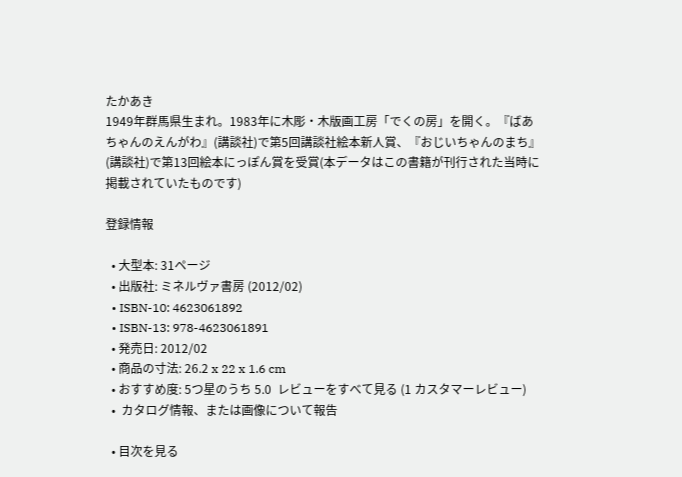たかあき
1949年群馬県生まれ。1983年に木彫・木版画工房「でくの房」を開く。『ばあちゃんのえんがわ』(講談社)で第5回講談社絵本新人賞、『おじいちゃんのまち』(講談社)で第13回絵本にっぽん賞を受賞(本データはこの書籍が刊行された当時に掲載されていたものです)

登録情報

  • 大型本: 31ページ
  • 出版社: ミネルヴァ書房 (2012/02)
  • ISBN-10: 4623061892
  • ISBN-13: 978-4623061891
  • 発売日: 2012/02
  • 商品の寸法: 26.2 x 22 x 1.6 cm
  • おすすめ度: 5つ星のうち 5.0  レビューをすべて見る (1 カスタマーレビュー)
  •  カタログ情報、または画像について報告

  • 目次を見る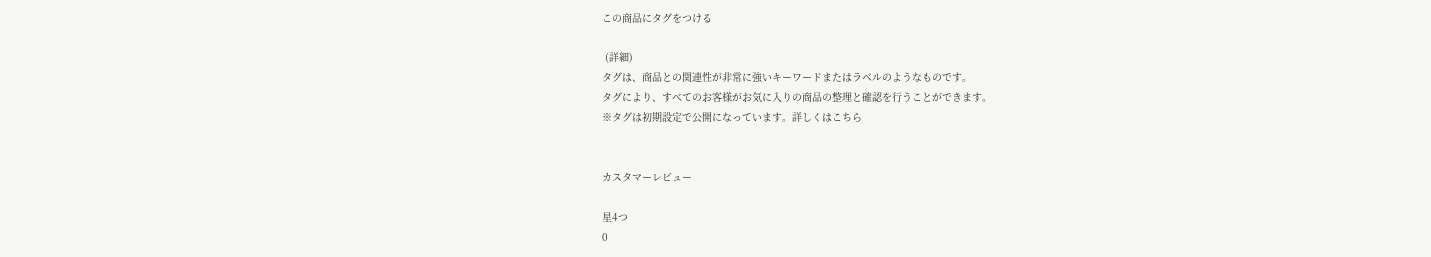この商品にタグをつける

 (詳細)
タグは、商品との関連性が非常に強いキーワードまたはラベルのようなものです。
タグにより、すべてのお客様がお気に入りの商品の整理と確認を行うことができます。
※タグは初期設定で公開になっています。詳しくはこちら


カスタマーレビュー

星4つ
0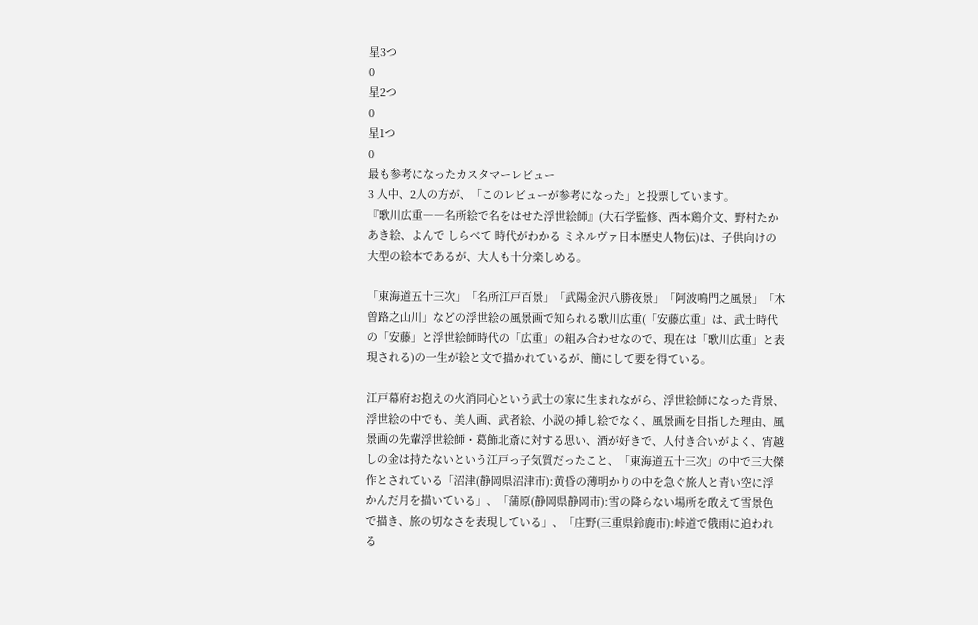星3つ
0
星2つ
0
星1つ
0
最も参考になったカスタマーレビュー
3 人中、2人の方が、「このレビューが参考になった」と投票しています。
『歌川広重――名所絵で名をはせた浮世絵師』(大石学監修、西本鶏介文、野村たかあき絵、よんで しらべて 時代がわかる ミネルヴァ日本歴史人物伝)は、子供向けの大型の絵本であるが、大人も十分楽しめる。

「東海道五十三次」「名所江戸百景」「武陽金沢八勝夜景」「阿波鳴門之風景」「木曽路之山川」などの浮世絵の風景画で知られる歌川広重(「安藤広重」は、武士時代の「安藤」と浮世絵師時代の「広重」の組み合わせなので、現在は「歌川広重」と表現される)の一生が絵と文で描かれているが、簡にして要を得ている。

江戸幕府お抱えの火消同心という武士の家に生まれながら、浮世絵師になった背景、浮世絵の中でも、美人画、武者絵、小説の挿し絵でなく、風景画を目指した理由、風景画の先輩浮世絵師・葛飾北斎に対する思い、酒が好きで、人付き合いがよく、宵越しの金は持たないという江戸っ子気質だったこと、「東海道五十三次」の中で三大傑作とされている「沼津(静岡県沼津市):黄昏の薄明かりの中を急ぐ旅人と青い空に浮かんだ月を描いている」、「蒲原(静岡県静岡市):雪の降らない場所を敢えて雪景色で描き、旅の切なさを表現している」、「庄野(三重県鈴鹿市):峠道で俄雨に追われる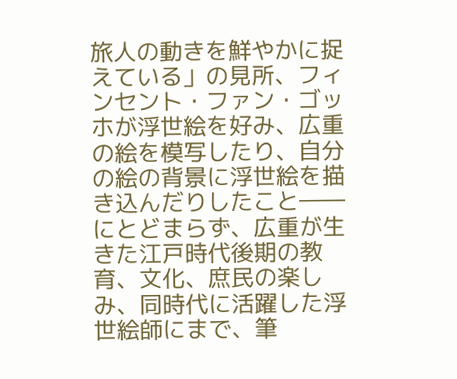旅人の動きを鮮やかに捉えている」の見所、フィンセント・ファン・ゴッホが浮世絵を好み、広重の絵を模写したり、自分の絵の背景に浮世絵を描き込んだりしたこと――にとどまらず、広重が生きた江戸時代後期の教育、文化、庶民の楽しみ、同時代に活躍した浮世絵師にまで、筆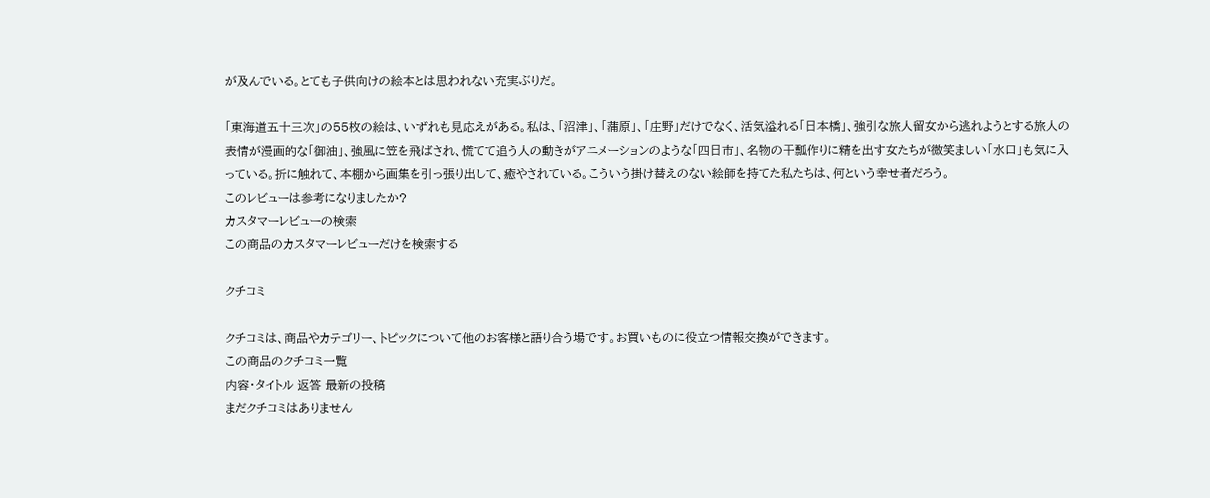が及んでいる。とても子供向けの絵本とは思われない充実ぶりだ。

「東海道五十三次」の55枚の絵は、いずれも見応えがある。私は、「沼津」、「蒲原」、「庄野」だけでなく、活気溢れる「日本橋」、強引な旅人留女から逃れようとする旅人の表情が漫画的な「御油」、強風に笠を飛ばされ、慌てて追う人の動きがアニメーションのような「四日市」、名物の干瓢作りに精を出す女たちが微笑ましい「水口」も気に入っている。折に触れて、本棚から画集を引っ張り出して、癒やされている。こういう掛け替えのない絵師を持てた私たちは、何という幸せ者だろう。
このレビューは参考になりましたか?
カスタマーレビューの検索
この商品のカスタマーレビューだけを検索する

クチコミ

クチコミは、商品やカテゴリー、トピックについて他のお客様と語り合う場です。お買いものに役立つ情報交換ができます。
この商品のクチコミ一覧
内容・タイトル 返答 最新の投稿
まだクチコミはありません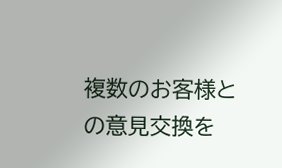複数のお客様との意見交換を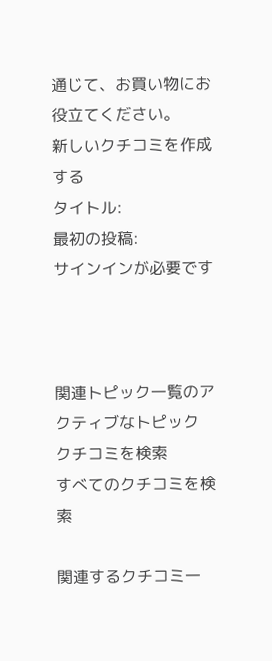通じて、お買い物にお役立てください。
新しいクチコミを作成する
タイトル:
最初の投稿:
サインインが必要です



関連トピック一覧のアクティブなトピック
クチコミを検索
すべてのクチコミを検索

関連するクチコミ一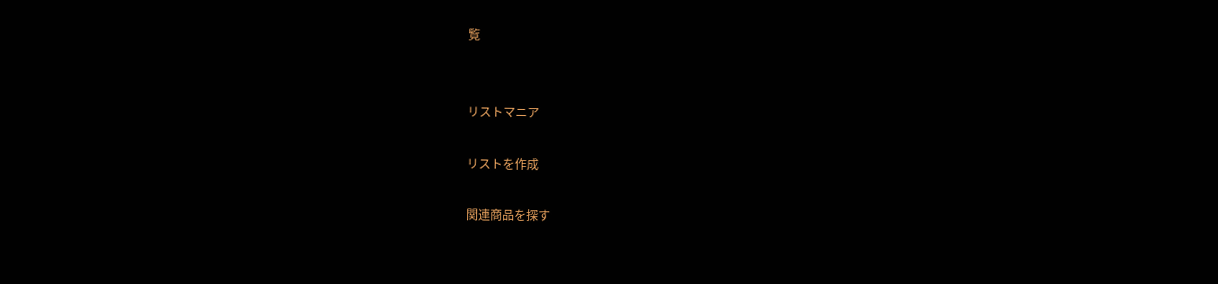覧


リストマニア

リストを作成

関連商品を探す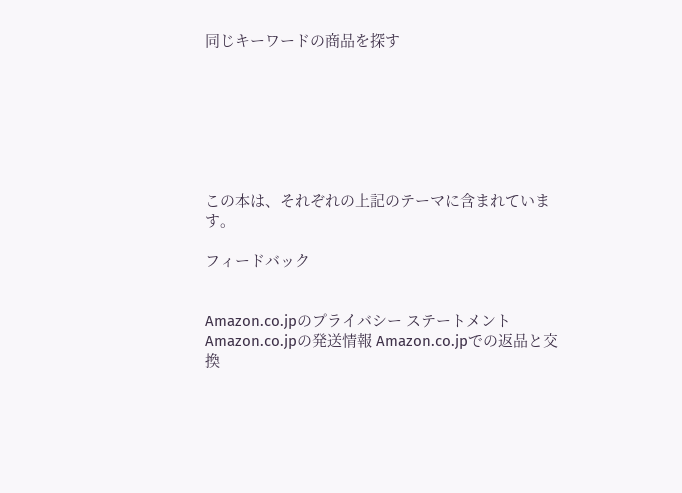同じキーワードの商品を探す







この本は、それぞれの上記のテーマに含まれています。

フィードバック


Amazon.co.jpのプライバシー ステートメント Amazon.co.jpの発送情報 Amazon.co.jpでの返品と交換